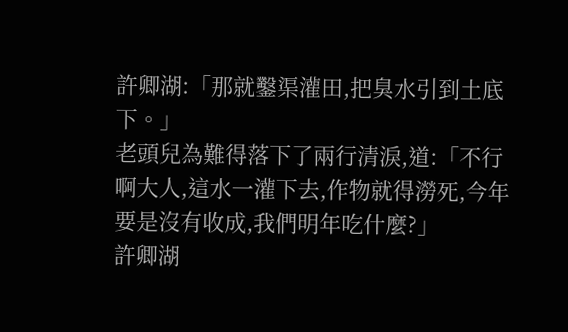許卿湖:「那就鑿渠灌田,把臭水引到土底下。」
老頭兒為難得落下了兩行清淚,道:「不行啊大人,這水一灌下去,作物就得澇死,今年要是沒有收成,我們明年吃什麼?」
許卿湖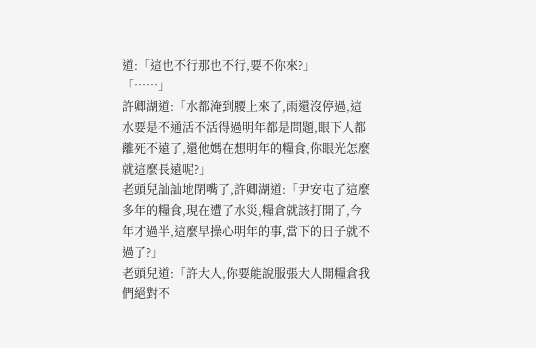道:「這也不行那也不行,要不你來?」
「……」
許卿湖道:「水都淹到腰上來了,雨還沒停過,這水要是不通活不活得過明年都是問題,眼下人都離死不遠了,還他媽在想明年的糧食,你眼光怎麼就這麼長遠呢?」
老頭兒訕訕地閉嘴了,許卿湖道:「尹安屯了這麼多年的糧食,現在遭了水災,糧倉就該打開了,今年才過半,這麼早操心明年的事,當下的日子就不過了?」
老頭兒道:「許大人,你要能說服張大人開糧倉我們絕對不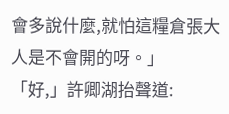會多說什麼,就怕這糧倉張大人是不會開的呀。」
「好,」許卿湖抬聲道: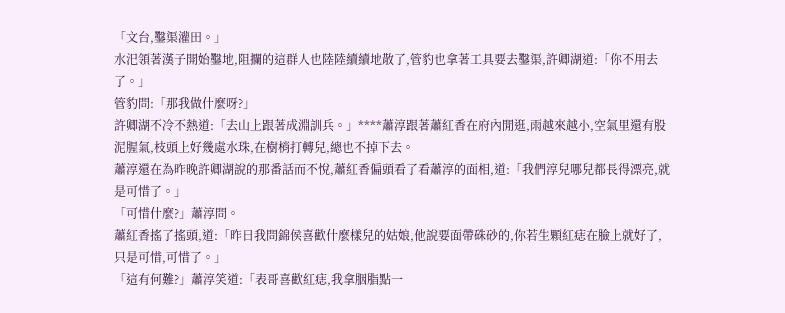「文台,鑿渠灌田。」
水汜領著漢子開始鑿地,阻攔的這群人也陸陸續續地散了,管豹也拿著工具要去鑿渠,許卿湖道:「你不用去了。」
管豹問:「那我做什麼呀?」
許卿湖不冷不熱道:「去山上跟著成淵訓兵。」****蕭淳跟著蕭紅香在府內閒逛,雨越來越小,空氣里還有股泥腥氣,枝頭上好幾處水珠,在樹梢打轉兒,總也不掉下去。
蕭淳還在為昨晚許卿湖說的那番話而不悅,蕭紅香偏頭看了看蕭淳的面相,道:「我們淳兒哪兒都長得漂亮,就是可惜了。」
「可惜什麼?」蕭淳問。
蕭紅香搖了搖頭,道:「昨日我問錦侯喜歡什麼樣兒的姑娘,他說要面帶硃砂的,你若生顆紅痣在臉上就好了,只是可惜,可惜了。」
「這有何難?」蕭淳笑道:「表哥喜歡紅痣,我拿胭脂點一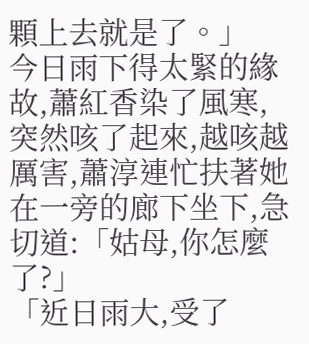顆上去就是了。」
今日雨下得太緊的緣故,蕭紅香染了風寒,突然咳了起來,越咳越厲害,蕭淳連忙扶著她在一旁的廊下坐下,急切道:「姑母,你怎麼了?」
「近日雨大,受了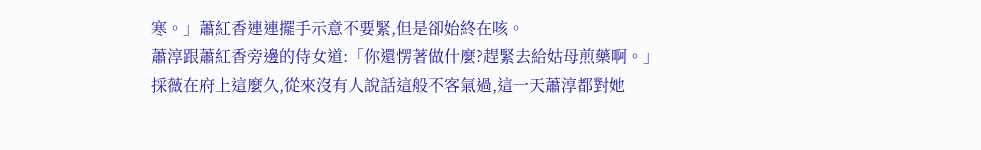寒。」蕭紅香連連擺手示意不要緊,但是卻始終在咳。
蕭淳跟蕭紅香旁邊的侍女道:「你還愣著做什麼?趕緊去給姑母煎藥啊。」
採薇在府上這麼久,從來沒有人說話這般不客氣過,這一天蕭淳都對她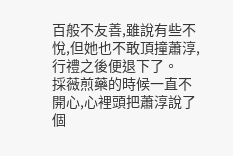百般不友善,雖說有些不悅,但她也不敢頂撞蕭淳,行禮之後便退下了。
採薇煎藥的時候一直不開心,心裡頭把蕭淳說了個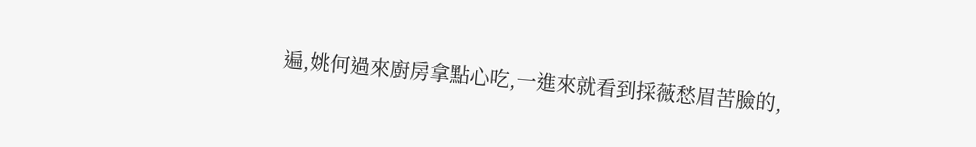遍,姚何過來廚房拿點心吃,一進來就看到採薇愁眉苦臉的,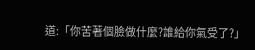道:「你苦著個臉做什麼?誰給你氣受了?」